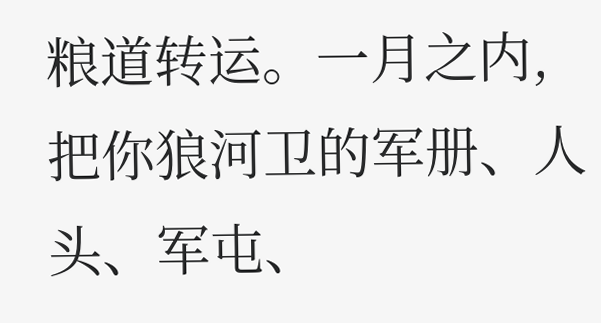粮道转运。一月之内,把你狼河卫的军册、人头、军屯、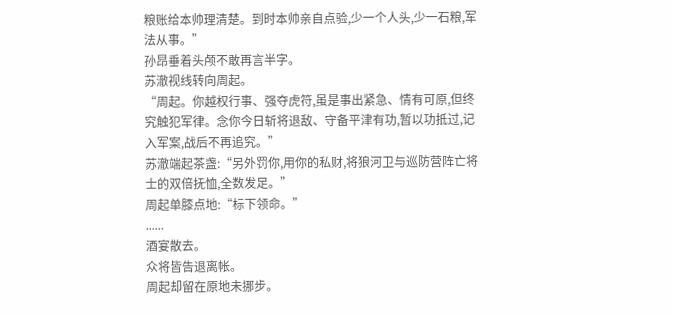粮账给本帅理清楚。到时本帅亲自点验,少一个人头,少一石粮,军法从事。”
孙昂垂着头颅不敢再言半字。
苏澈视线转向周起。
“周起。你越权行事、强夺虎符,虽是事出紧急、情有可原,但终究触犯军律。念你今日斩将退敌、守备平津有功,暂以功抵过,记入军案,战后不再追究。”
苏澈端起茶盏:“另外罚你,用你的私财,将狼河卫与巡防营阵亡将士的双倍抚恤,全数发足。”
周起单膝点地:“标下领命。”
......
酒宴散去。
众将皆告退离帐。
周起却留在原地未挪步。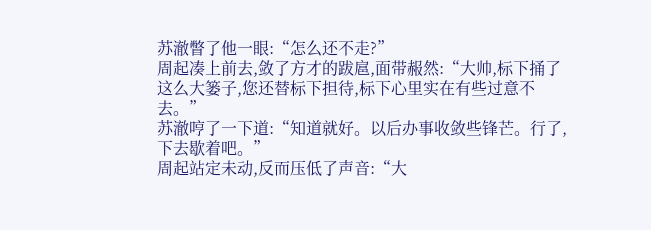苏澈瞥了他一眼:“怎么还不走?”
周起凑上前去,敛了方才的跋扈,面带赧然:“大帅,标下捅了这么大篓子,您还替标下担待,标下心里实在有些过意不去。”
苏澈哼了一下道:“知道就好。以后办事收敛些锋芒。行了,下去歇着吧。”
周起站定未动,反而压低了声音:“大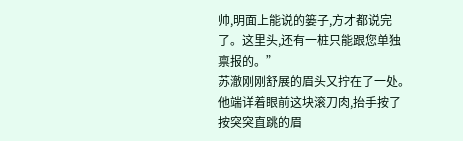帅,明面上能说的篓子,方才都说完了。这里头,还有一桩只能跟您单独禀报的。”
苏澈刚刚舒展的眉头又拧在了一处。
他端详着眼前这块滚刀肉,抬手按了按突突直跳的眉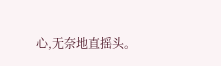心,无奈地直摇头。